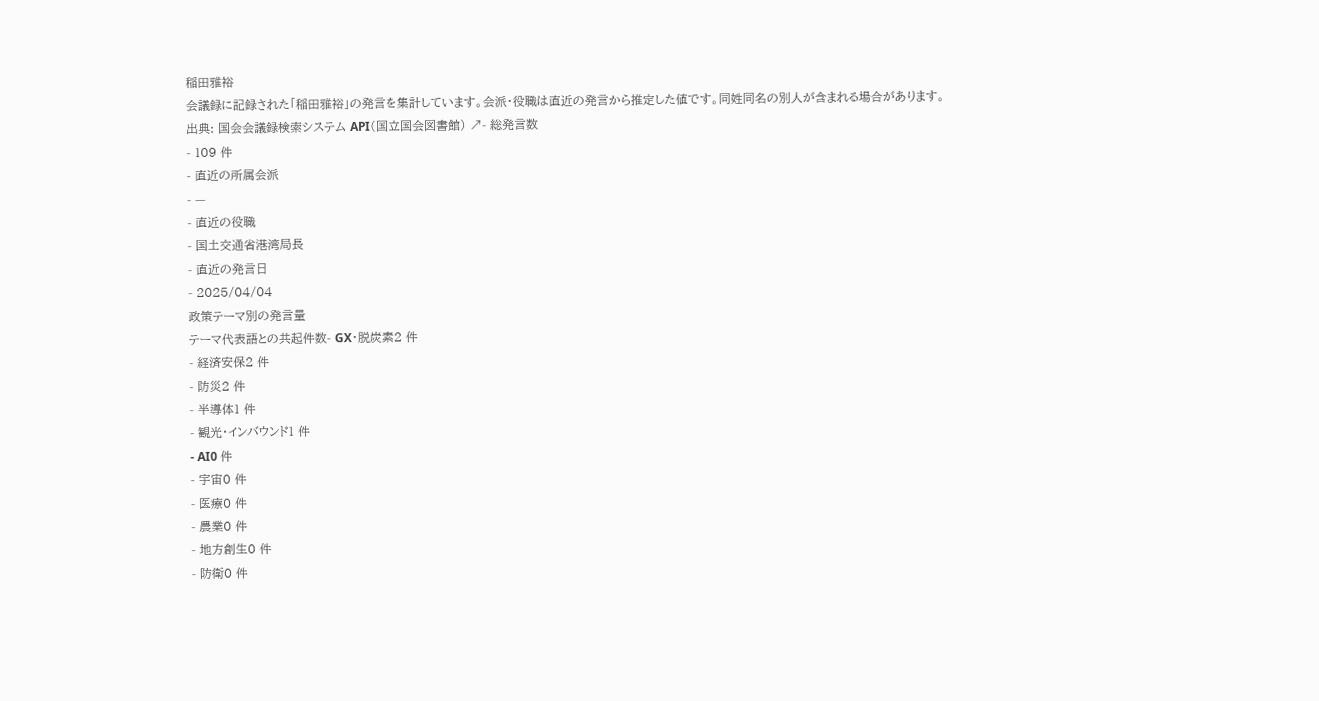稲田雅裕
会議録に記録された「稲田雅裕」の発言を集計しています。会派・役職は直近の発言から推定した値です。同姓同名の別人が含まれる場合があります。
出典: 国会会議録検索システム API(国立国会図書館) ↗- 総発言数
- 109 件
- 直近の所属会派
- —
- 直近の役職
- 国土交通省港湾局長
- 直近の発言日
- 2025/04/04
政策テーマ別の発言量
テーマ代表語との共起件数- GX・脱炭素2 件
- 経済安保2 件
- 防災2 件
- 半導体1 件
- 観光・インバウンド1 件
- AI0 件
- 宇宙0 件
- 医療0 件
- 農業0 件
- 地方創生0 件
- 防衛0 件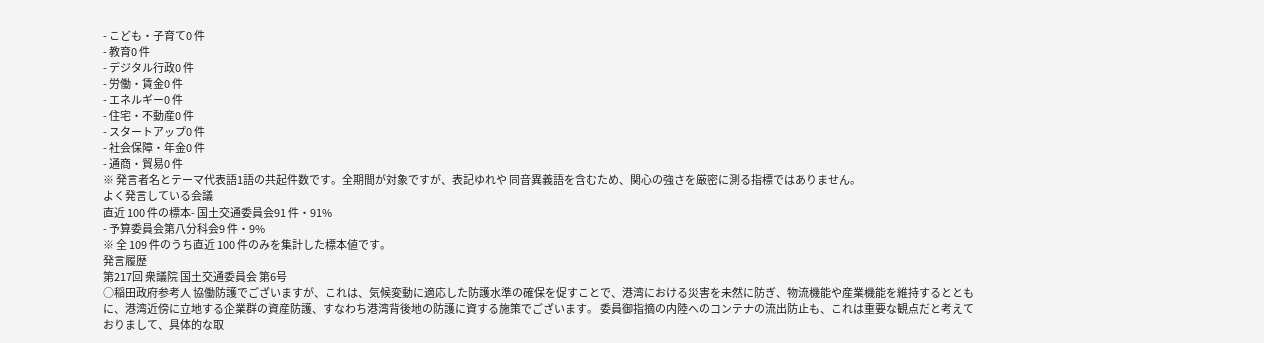- こども・子育て0 件
- 教育0 件
- デジタル行政0 件
- 労働・賃金0 件
- エネルギー0 件
- 住宅・不動産0 件
- スタートアップ0 件
- 社会保障・年金0 件
- 通商・貿易0 件
※ 発言者名とテーマ代表語1語の共起件数です。全期間が対象ですが、表記ゆれや 同音異義語を含むため、関心の強さを厳密に測る指標ではありません。
よく発言している会議
直近 100 件の標本- 国土交通委員会91 件・91%
- 予算委員会第八分科会9 件・9%
※ 全 109 件のうち直近 100 件のみを集計した標本値です。
発言履歴
第217回 衆議院 国土交通委員会 第6号
○稲田政府参考人 協働防護でございますが、これは、気候変動に適応した防護水準の確保を促すことで、港湾における災害を未然に防ぎ、物流機能や産業機能を維持するとともに、港湾近傍に立地する企業群の資産防護、すなわち港湾背後地の防護に資する施策でございます。 委員御指摘の内陸へのコンテナの流出防止も、これは重要な観点だと考えておりまして、具体的な取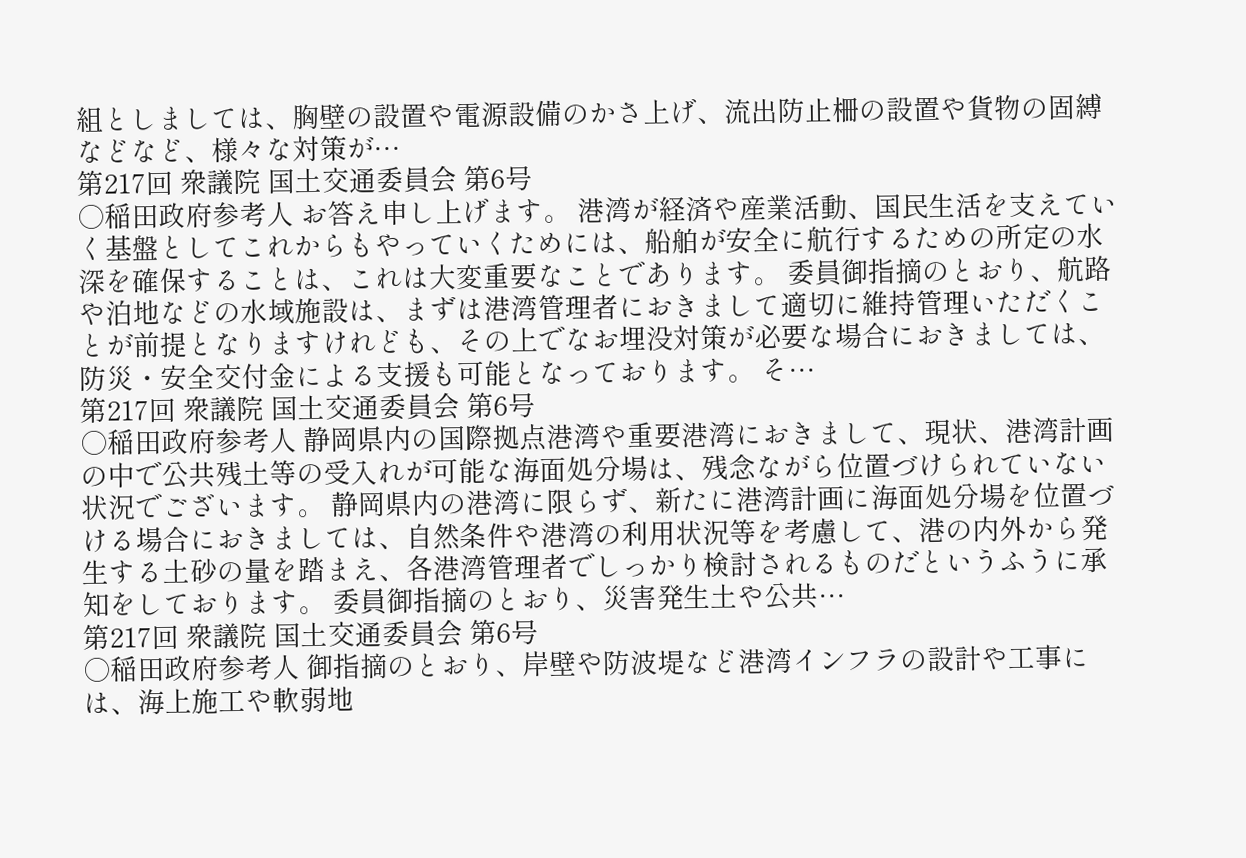組としましては、胸壁の設置や電源設備のかさ上げ、流出防止柵の設置や貨物の固縛などなど、様々な対策が…
第217回 衆議院 国土交通委員会 第6号
○稲田政府参考人 お答え申し上げます。 港湾が経済や産業活動、国民生活を支えていく基盤としてこれからもやっていくためには、船舶が安全に航行するための所定の水深を確保することは、これは大変重要なことであります。 委員御指摘のとおり、航路や泊地などの水域施設は、まずは港湾管理者におきまして適切に維持管理いただくことが前提となりますけれども、その上でなお埋没対策が必要な場合におきましては、防災・安全交付金による支援も可能となっております。 そ…
第217回 衆議院 国土交通委員会 第6号
○稲田政府参考人 静岡県内の国際拠点港湾や重要港湾におきまして、現状、港湾計画の中で公共残土等の受入れが可能な海面処分場は、残念ながら位置づけられていない状況でございます。 静岡県内の港湾に限らず、新たに港湾計画に海面処分場を位置づける場合におきましては、自然条件や港湾の利用状況等を考慮して、港の内外から発生する土砂の量を踏まえ、各港湾管理者でしっかり検討されるものだというふうに承知をしております。 委員御指摘のとおり、災害発生土や公共…
第217回 衆議院 国土交通委員会 第6号
○稲田政府参考人 御指摘のとおり、岸壁や防波堤など港湾インフラの設計や工事には、海上施工や軟弱地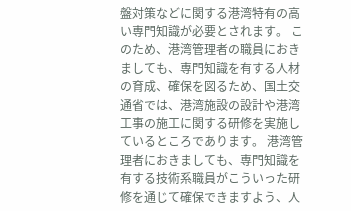盤対策などに関する港湾特有の高い専門知識が必要とされます。 このため、港湾管理者の職員におきましても、専門知識を有する人材の育成、確保を図るため、国土交通省では、港湾施設の設計や港湾工事の施工に関する研修を実施しているところであります。 港湾管理者におきましても、専門知識を有する技術系職員がこういった研修を通じて確保できますよう、人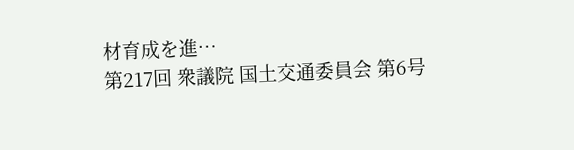材育成を進…
第217回 衆議院 国土交通委員会 第6号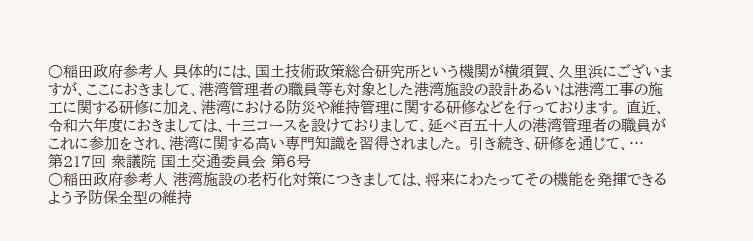○稲田政府参考人 具体的には、国土技術政策総合研究所という機関が横須賀、久里浜にございますが、ここにおきまして、港湾管理者の職員等も対象とした港湾施設の設計あるいは港湾工事の施工に関する研修に加え、港湾における防災や維持管理に関する研修などを行っております。 直近、令和六年度におきましては、十三コースを設けておりまして、延べ百五十人の港湾管理者の職員がこれに参加をされ、港湾に関する高い専門知識を習得されました。 引き続き、研修を通じて、…
第217回 衆議院 国土交通委員会 第6号
○稲田政府参考人 港湾施設の老朽化対策につきましては、将来にわたってその機能を発揮できるよう予防保全型の維持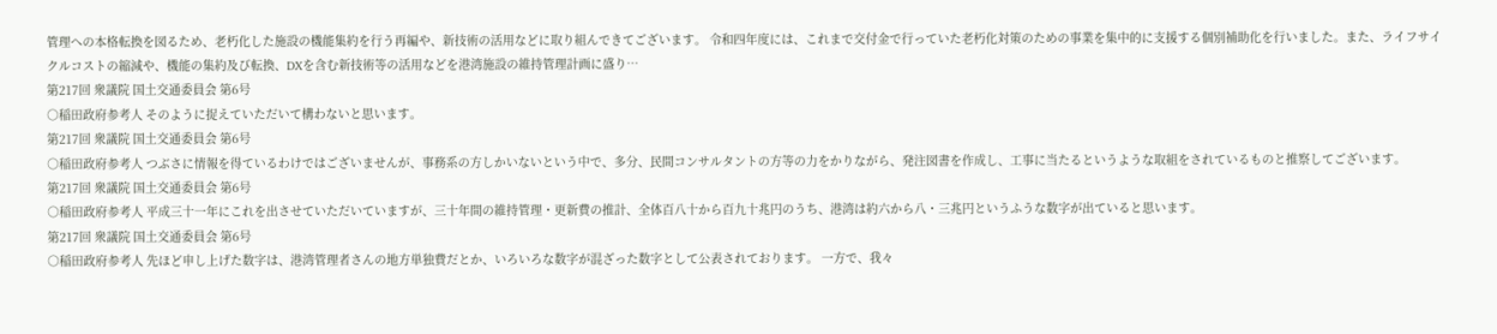管理への本格転換を図るため、老朽化した施設の機能集約を行う再編や、新技術の活用などに取り組んできてございます。 令和四年度には、これまで交付金で行っていた老朽化対策のための事業を集中的に支援する個別補助化を行いました。また、ライフサイクルコストの縮減や、機能の集約及び転換、DXを含む新技術等の活用などを港湾施設の維持管理計画に盛り…
第217回 衆議院 国土交通委員会 第6号
○稲田政府参考人 そのように捉えていただいて構わないと思います。
第217回 衆議院 国土交通委員会 第6号
○稲田政府参考人 つぶさに情報を得ているわけではございませんが、事務系の方しかいないという中で、多分、民間コンサルタントの方等の力をかりながら、発注図書を作成し、工事に当たるというような取組をされているものと推察してございます。
第217回 衆議院 国土交通委員会 第6号
○稲田政府参考人 平成三十一年にこれを出させていただいていますが、三十年間の維持管理・更新費の推計、全体百八十から百九十兆円のうち、港湾は約六から八・三兆円というふうな数字が出ていると思います。
第217回 衆議院 国土交通委員会 第6号
○稲田政府参考人 先ほど申し上げた数字は、港湾管理者さんの地方単独費だとか、いろいろな数字が混ざった数字として公表されております。 一方で、我々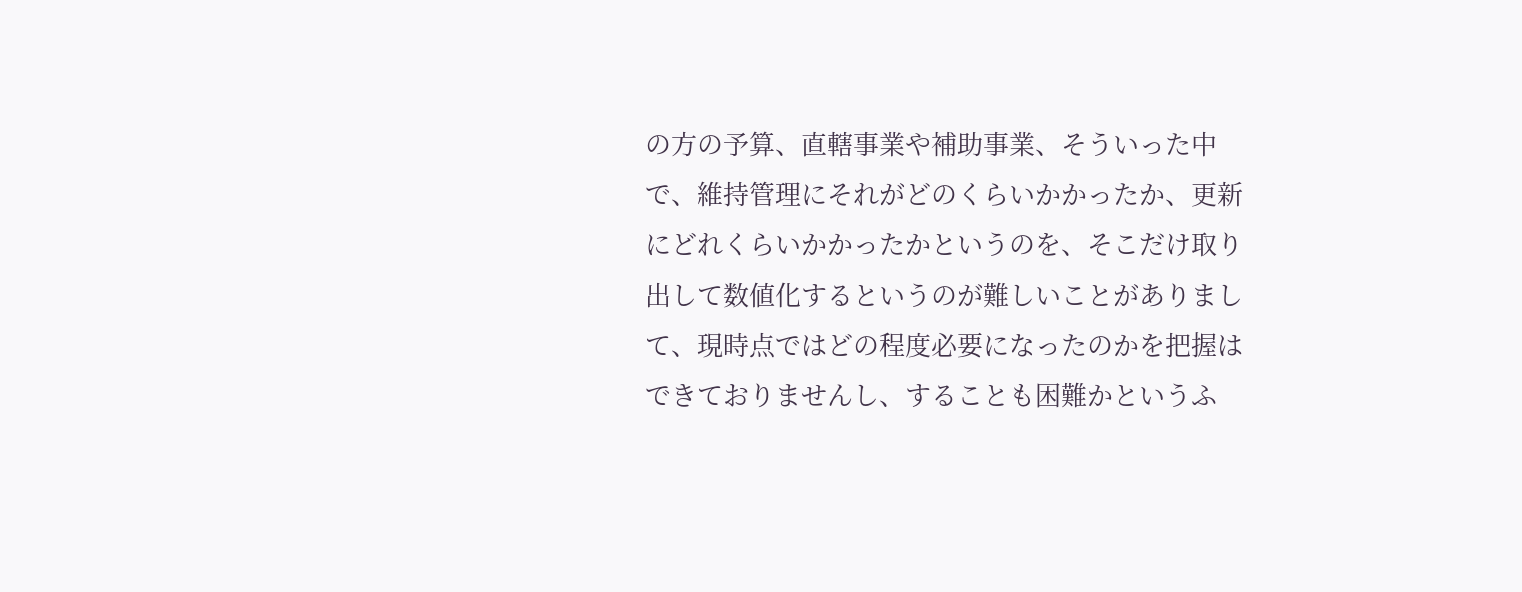の方の予算、直轄事業や補助事業、そういった中で、維持管理にそれがどのくらいかかったか、更新にどれくらいかかったかというのを、そこだけ取り出して数値化するというのが難しいことがありまして、現時点ではどの程度必要になったのかを把握はできておりませんし、することも困難かというふ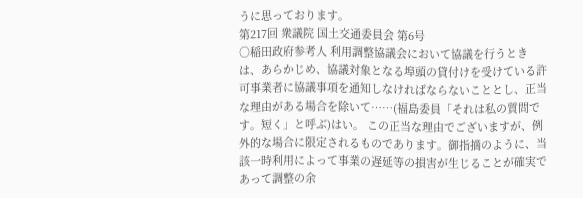うに思っております。
第217回 衆議院 国土交通委員会 第6号
○稲田政府参考人 利用調整協議会において協議を行うときは、あらかじめ、協議対象となる埠頭の貸付けを受けている許可事業者に協議事項を通知しなければならないこととし、正当な理由がある場合を除いて……(福島委員「それは私の質問です。短く」と呼ぶ)はい。 この正当な理由でございますが、例外的な場合に限定されるものであります。御指摘のように、当該一時利用によって事業の遅延等の損害が生じることが確実であって調整の余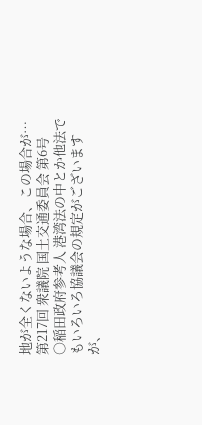地が全くないような場合、この場合が…
第217回 衆議院 国土交通委員会 第6号
○稲田政府参考人 港湾法の中とか他法でもいろいろ協議会の規定がございますが、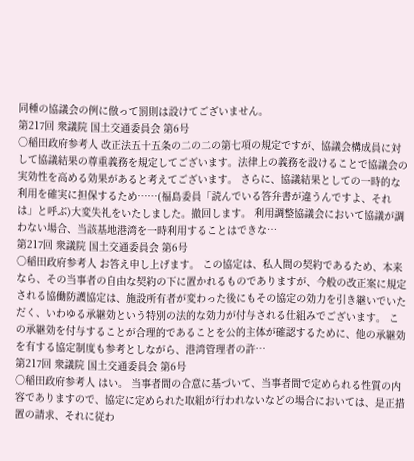同種の協議会の例に倣って罰則は設けてございません。
第217回 衆議院 国土交通委員会 第6号
○稲田政府参考人 改正法五十五条の二の二の第七項の規定ですが、協議会構成員に対して協議結果の尊重義務を規定してございます。法律上の義務を設けることで協議会の実効性を高める効果があると考えてございます。 さらに、協議結果としての一時的な利用を確実に担保するため……(福島委員「読んでいる答弁書が違うんですよ、それは」と呼ぶ)大変失礼をいたしました。撤回します。 利用調整協議会において協議が調わない場合、当該基地港湾を一時利用することはできな…
第217回 衆議院 国土交通委員会 第6号
○稲田政府参考人 お答え申し上げます。 この協定は、私人間の契約であるため、本来なら、その当事者の自由な契約の下に置かれるものでありますが、今般の改正案に規定される協働防護協定は、施設所有者が変わった後にもその協定の効力を引き継いでいただく、いわゆる承継効という特別の法的な効力が付与される仕組みでございます。 この承継効を付与することが合理的であることを公的主体が確認するために、他の承継効を有する協定制度も参考としながら、港湾管理者の許…
第217回 衆議院 国土交通委員会 第6号
○稲田政府参考人 はい。 当事者間の合意に基づいて、当事者間で定められる性質の内容でありますので、協定に定められた取組が行われないなどの場合においては、是正措置の請求、それに従わ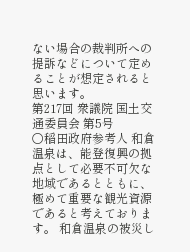ない場合の裁判所への提訴などについて定めることが想定されると思います。
第217回 衆議院 国土交通委員会 第5号
○稲田政府参考人 和倉温泉は、能登復興の拠点として必要不可欠な地域であるとともに、極めて重要な観光資源であると考えております。 和倉温泉の被災し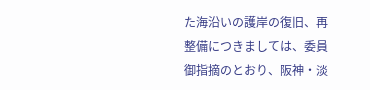た海沿いの護岸の復旧、再整備につきましては、委員御指摘のとおり、阪神・淡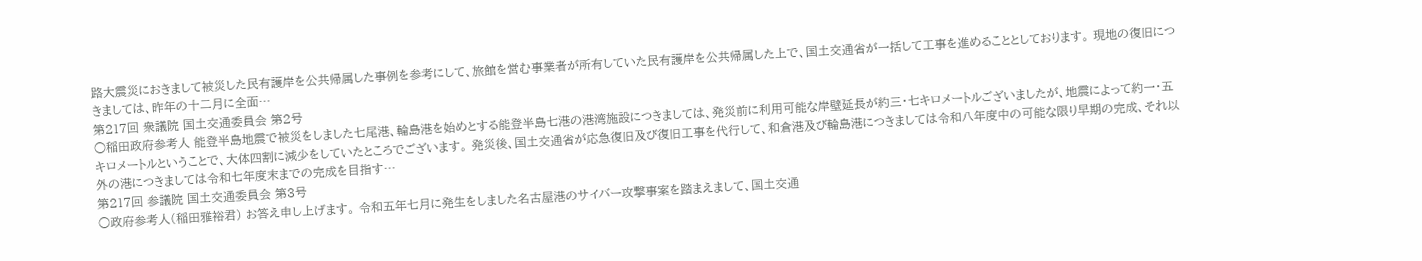路大震災におきまして被災した民有護岸を公共帰属した事例を参考にして、旅館を営む事業者が所有していた民有護岸を公共帰属した上で、国土交通省が一括して工事を進めることとしております。 現地の復旧につきましては、昨年の十二月に全面…
第217回 衆議院 国土交通委員会 第2号
○稲田政府参考人 能登半島地震で被災をしました七尾港、輪島港を始めとする能登半島七港の港湾施設につきましては、発災前に利用可能な岸壁延長が約三・七キロメートルございましたが、地震によって約一・五キロメートルということで、大体四割に減少をしていたところでございます。 発災後、国土交通省が応急復旧及び復旧工事を代行して、和倉港及び輪島港につきましては令和八年度中の可能な限り早期の完成、それ以外の港につきましては令和七年度末までの完成を目指す…
第217回 参議院 国土交通委員会 第3号
○政府参考人(稲田雅裕君) お答え申し上げます。 令和五年七月に発生をしました名古屋港のサイバー攻撃事案を踏まえまして、国土交通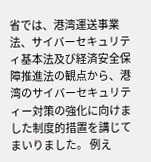省では、港湾運送事業法、サイバーセキュリティ基本法及び経済安全保障推進法の観点から、港湾のサイバーセキュリティー対策の強化に向けました制度的措置を講じてまいりました。 例え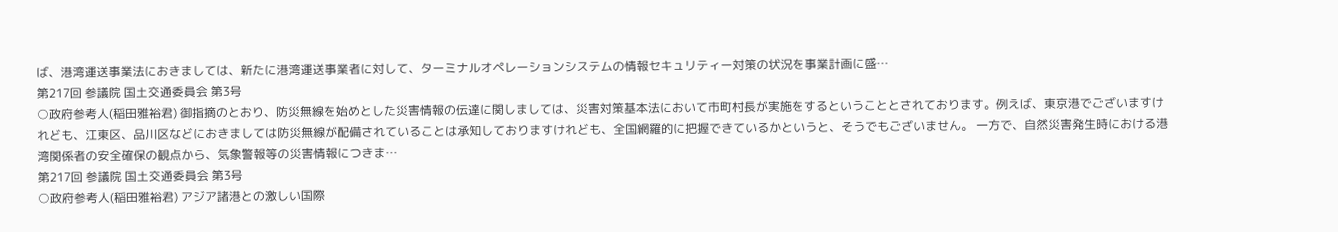ば、港湾運送事業法におきましては、新たに港湾運送事業者に対して、ターミナルオペレーションシステムの情報セキュリティー対策の状況を事業計画に盛…
第217回 参議院 国土交通委員会 第3号
○政府参考人(稲田雅裕君) 御指摘のとおり、防災無線を始めとした災害情報の伝達に関しましては、災害対策基本法において市町村長が実施をするということとされております。例えば、東京港でございますけれども、江東区、品川区などにおきましては防災無線が配備されていることは承知しておりますけれども、全国網羅的に把握できているかというと、そうでもございません。 一方で、自然災害発生時における港湾関係者の安全確保の観点から、気象警報等の災害情報につきま…
第217回 参議院 国土交通委員会 第3号
○政府参考人(稲田雅裕君) アジア諸港との激しい国際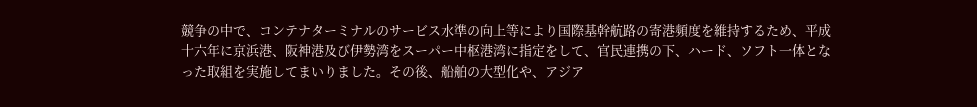競争の中で、コンテナターミナルのサービス水準の向上等により国際基幹航路の寄港頻度を維持するため、平成十六年に京浜港、阪神港及び伊勢湾をスーパー中枢港湾に指定をして、官民連携の下、ハード、ソフト一体となった取組を実施してまいりました。その後、船舶の大型化や、アジア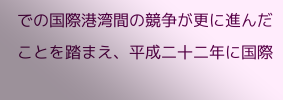での国際港湾間の競争が更に進んだことを踏まえ、平成二十二年に国際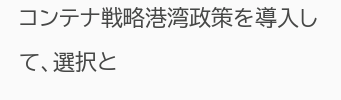コンテナ戦略港湾政策を導入して、選択と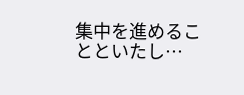集中を進めることといたし…